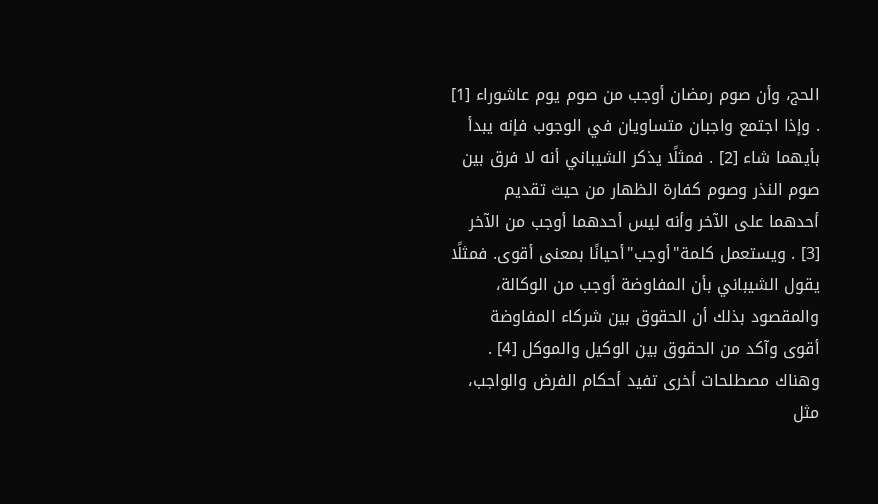الحج، وأن صوم رمضان أوجب من صوم يوم عاشوراء [1] . وإذا اجتمع واجبان متساويان في الوجوب فإنه يبدأ بأيهما شاء [2] . فمثلًا يذكر الشيباني أنه لا فرق بين صوم النذر وصوم كفارة الظهار من حيث تقديم أحدهما على الآخر وأنه ليس أحدهما أوجب من الآخر [3] . ويستعمل كلمة"أوجب"أحيانًا بمعنى أقوى. فمثلًا يقول الشيباني بأن المفاوضة أوجب من الوكالة، والمقصود بذلك أن الحقوق بين شركاء المفاوضة أقوى وآكد من الحقوق بين الوكيل والموكل [4] .
وهناك مصطلحات أخرى تفيد أحكام الفرض والواجب، مثل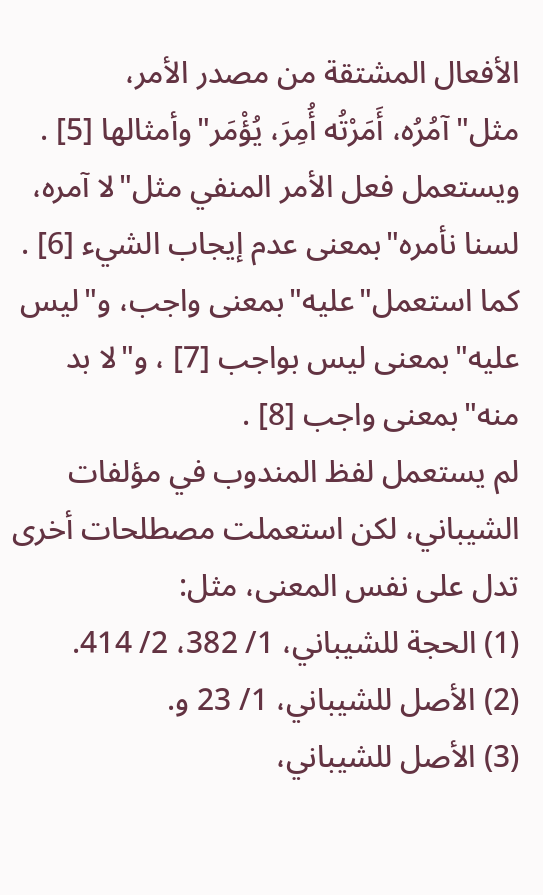الأفعال المشتقة من مصدر الأمر، مثل"آمُرُه، أَمَرْتُه أُمِرَ، يُؤْمَر"وأمثالها [5] . ويستعمل فعل الأمر المنفي مثل"لا آمره، لسنا نأمره"بمعنى عدم إيجاب الشيء [6] . كما استعمل"عليه"بمعنى واجب، و"ليس عليه"بمعنى ليس بواجب [7] ، و"لا بد منه"بمعنى واجب [8] .
لم يستعمل لفظ المندوب في مؤلفات الشيباني، لكن استعملت مصطلحات أخرى تدل على نفس المعنى، مثل:
(1) الحجة للشيباني، 1/ 382، 2/ 414.
(2) الأصل للشيباني، 1/ 23 و.
(3) الأصل للشيباني،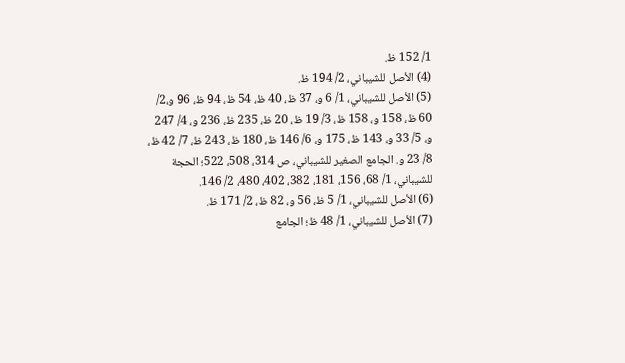1/ 152 ظ.
(4) الأصل للشيباني، 2/ 194 ظ.
(5) الأصل للشيباني، 1/ 6 و، 37 ظ، 40 ظ، 54 ظ، 94 ظ، 96 و،2/ 60 ظ، 158 و، 158 ظ، 3/ 19 ظ، 20 ظ، 235 ظ، 236 و، 4/ 247 و، 5/ 33 و، 143 ظ، 175 و، 6/ 146 ظ، 180 ظ، 243 ظ، 7/ 42 ظ، 8/ 23 و. الجامع الصغير للشيباني، ص 314، 508، 522؛ الحجة للشيباني، 1/ 68، 156، 181، 382، 402، 480، 2/ 146.
(6) الأصل للشيباني، 1/ 5 ظ، 56 و، 82 ظ، 2/ 171 ظ.
(7) الأصل للشيباني، 1/ 48 ظ؛ الجامع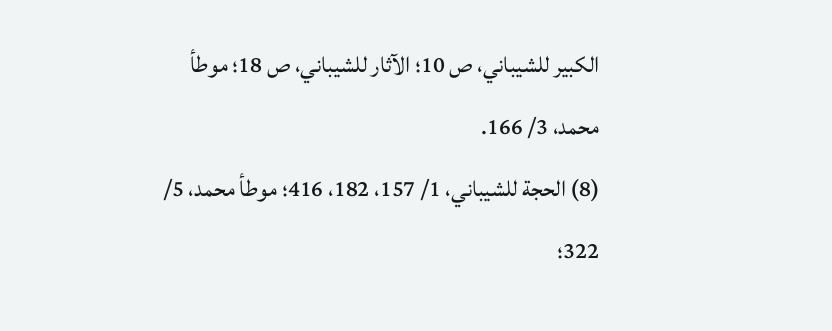الكبير للشيباني، ص 10؛ الآثار للشيباني، ص 18؛ موطأ محمد، 3/ 166.
(8) الحجة للشيباني، 1/ 157، 182، 416؛ موطأ محمد، 5/ 322؛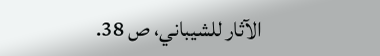الآثار للشيباني، ص 38.